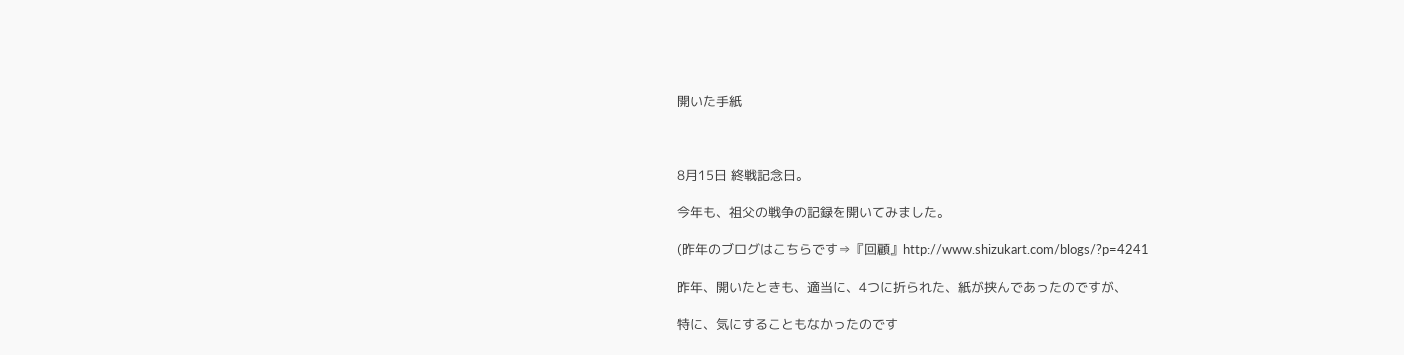開いた手紙



8月15日 終戦記念日。

今年も、祖父の戦争の記録を開いてみました。

(昨年のブログはこちらです⇒『回顧』http://www.shizukart.com/blogs/?p=4241

昨年、開いたときも、適当に、4つに折られた、紙が挟んであったのですが、

特に、気にすることもなかったのです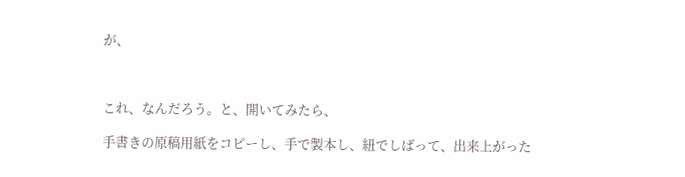が、



これ、なんだろう。と、開いてみたら、

手書きの原稿用紙をコピーし、手で製本し、紐でしばって、出来上がった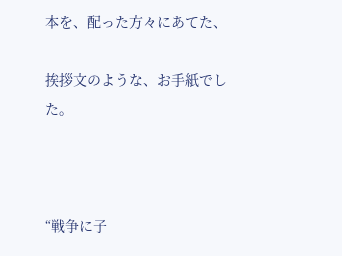本を、配った方々にあてた、

挨拶文のような、お手紙でした。



“戦争に子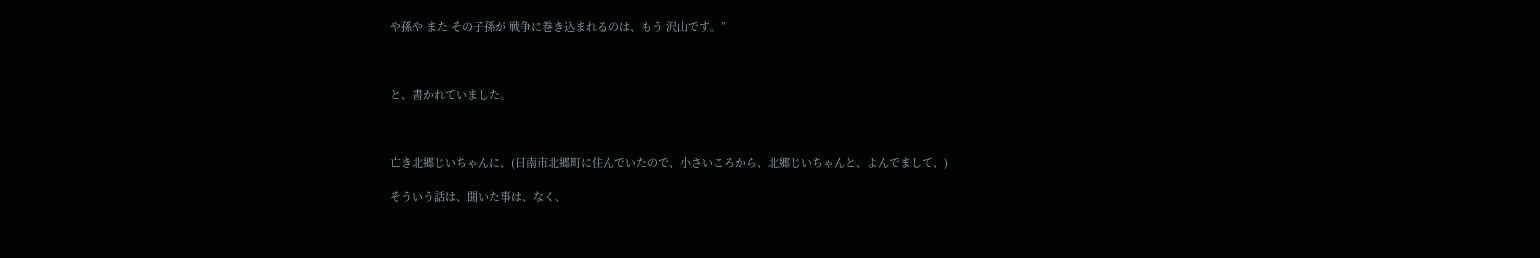や孫や また その子孫が 戦争に巻き込まれるのは、もう 沢山です。”



と、書かれていました。



亡き北郷じいちゃんに、(日南市北郷町に住んでいたので、小さいころから、北郷じいちゃんと、よんでまして、)

そういう話は、聞いた事は、なく、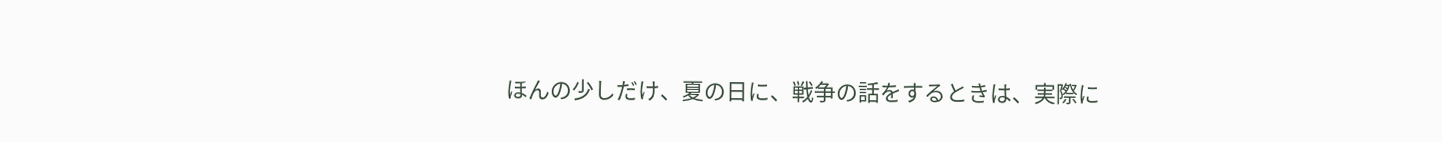ほんの少しだけ、夏の日に、戦争の話をするときは、実際に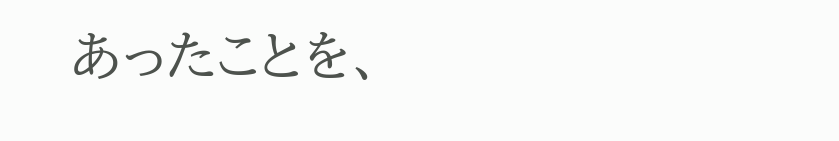あったことを、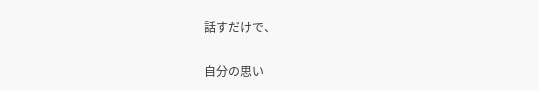話すだけで、

自分の思い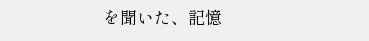を聞いた、記憶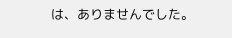は、ありませんでした。